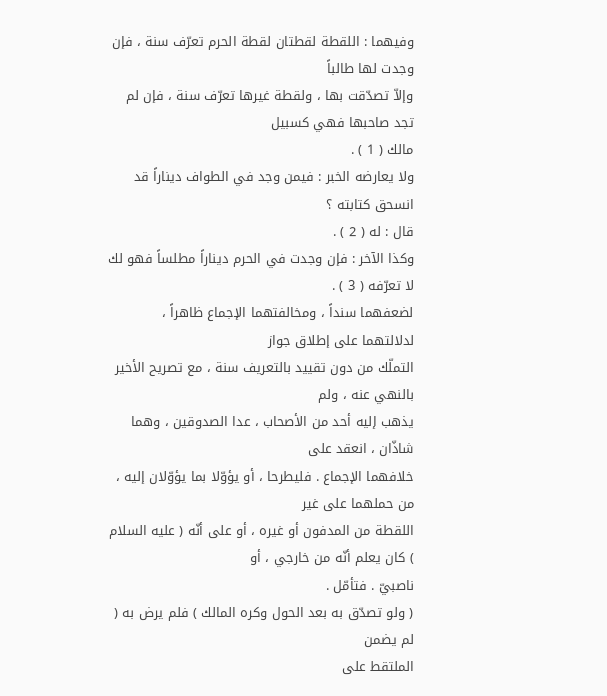وفيهما : اللقطة لقطتان لقطة الحرم تعرّف سنة ، فإن وجدت لها طالباً
وإلاّ تصدّقت بها ، ولقطة غيرها تعرّف سنة ، فإن لم تجد صاحبها فهي كسبيل
مالك ( 1 ) .
ولا يعارضه الخبر : فيمن وجد في الطواف ديناراً قد انسحق كتابته ؟
قال : له ( 2 ) .
وكذا الآخر : فإن وجدت في الحرم ديناراً مطلساً فهو لك لا تعرّفه ( 3 ) .
لضعفهما سنداً ، ومخالفتهما الإجماع ظاهراً ، لدلالتهما على إطلاق جواز
التملّك من دون تقييد بالتعريف سنة ، مع تصريح الأخير بالنهي عنه ، ولم
يذهب إليه أحد من الأصحاب ، عدا الصدوقين ، وهما شاذّان ، انعقد على
خلافهما الإجماع . فليطرحا ، أو يؤوّلا بما يؤوّلان إليه ، من حملهما على غير
اللقطة من المدفون أو غيره ، أو على أنّه ( عليه السلام ) كان يعلم أنّه من خارجي ، أو
ناصبيّ . فتأمّل .
( ولو تصدّق به بعد الحول وكره المالك ) فلم يرض به ( لم يضمن
الملتقط على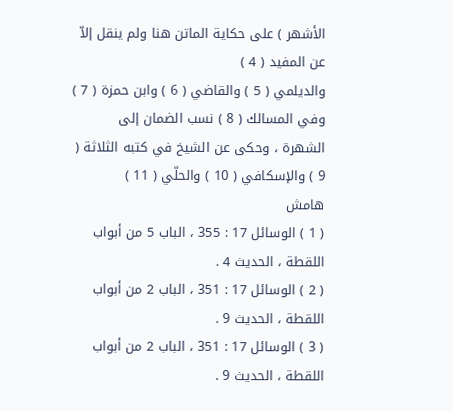الأشهر ) على حكاية الماتن هنا ولم ينقل إلاّ عن المفيد ( 4 )
والديلمي ( 5 ) والقاضي ( 6 ) وابن حمزة ( 7 ) وفي المسالك ( 8 ) نسب الضمان إلى
الشهرة ، وحكى عن الشيخ في كتبه الثلاثة ( 9 ) والإسكافي ( 10 ) والحلّي ( 11 )
هامش
( 1 ) الوسائل 17 : 355 ، الباب 5 من أبواب اللقطة ، الحديث 4 .
( 2 ) الوسائل 17 : 351 ، الباب 2 من أبواب اللقطة ، الحديث 9 .
( 3 ) الوسائل 17 : 351 ، الباب 2 من أبواب اللقطة ، الحديث 9 .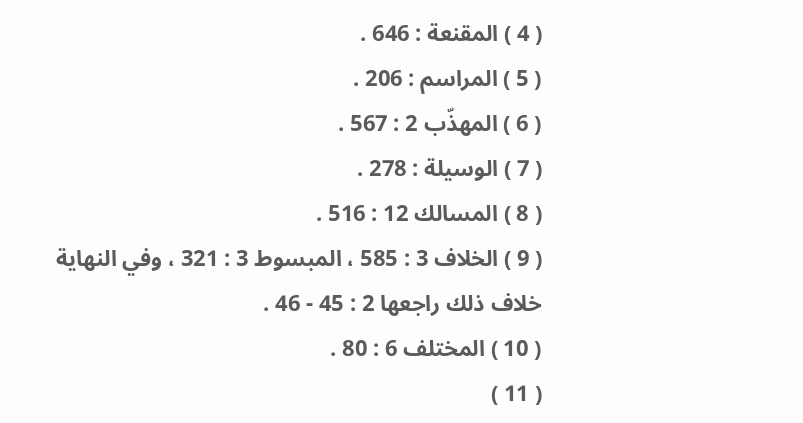( 4 ) المقنعة : 646 .
( 5 ) المراسم : 206 .
( 6 ) المهذّب 2 : 567 .
( 7 ) الوسيلة : 278 .
( 8 ) المسالك 12 : 516 .
( 9 ) الخلاف 3 : 585 ، المبسوط 3 : 321 ، وفي النهاية خلاف ذلك راجعها 2 : 45 - 46 .
( 10 ) المختلف 6 : 80 .
( 11 )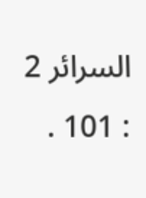السرائر 2 : 101 .